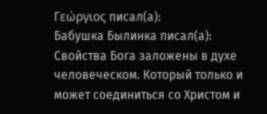Γεώργιος писал(а):
Бабушка Былинка писал(а):
Свойства Бога заложены в духе человеческом. Который только и может соединиться со Христом и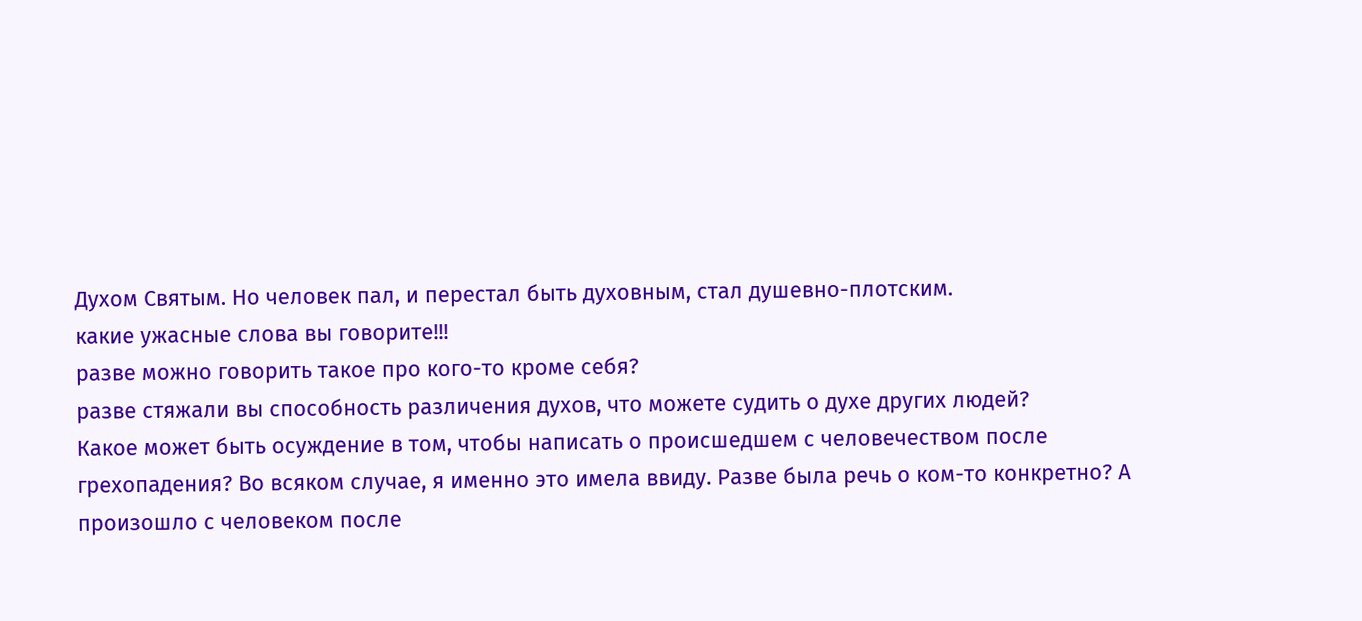Духом Святым. Но человек пал, и перестал быть духовным, стал душевно-плотским.
какие ужасные слова вы говорите!!!
разве можно говорить такое про кого-то кроме себя?
разве стяжали вы способность различения духов, что можете судить о духе других людей?
Какое может быть осуждение в том, чтобы написать о происшедшем с человечеством после грехопадения? Во всяком случае, я именно это имела ввиду. Разве была речь о ком-то конкретно? А произошло с человеком после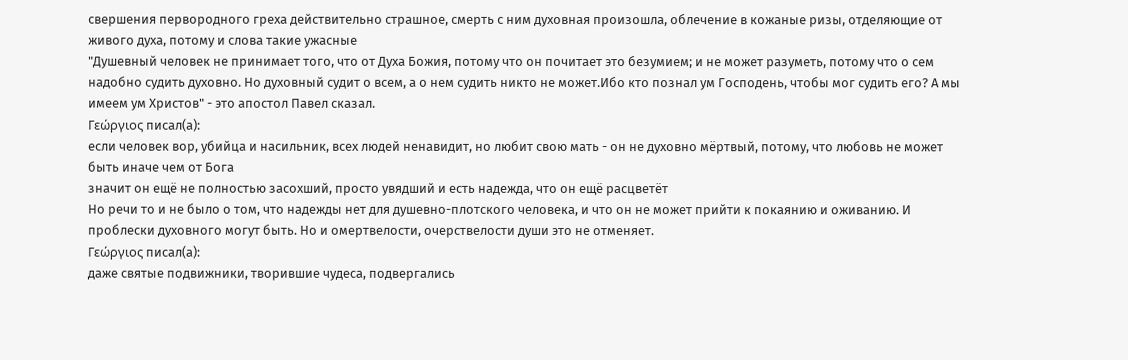свершения первородного греха действительно страшное, смерть с ним духовная произошла, облечение в кожаные ризы, отделяющие от живого духа, потому и слова такие ужасные
"Душевный человек не принимает того, что от Духа Божия, потому что он почитает это безумием; и не может разуметь, потому что о сем надобно судить духовно. Но духовный судит о всем, а о нем судить никто не может.Ибо кто познал ум Господень, чтобы мог судить его? А мы имеем ум Христов" - это апостол Павел сказал.
Γεώργιος писал(а):
если человек вор, убийца и насильник, всех людей ненавидит, но любит свою мать - он не духовно мёртвый, потому, что любовь не может быть иначе чем от Бога
значит он ещё не полностью засохший, просто увядший и есть надежда, что он ещё расцветёт
Но речи то и не было о том, что надежды нет для душевно-плотского человека, и что он не может прийти к покаянию и оживанию. И проблески духовного могут быть. Но и омертвелости, очерствелости души это не отменяет.
Γεώργιος писал(а):
даже святые подвижники, творившие чудеса, подвергались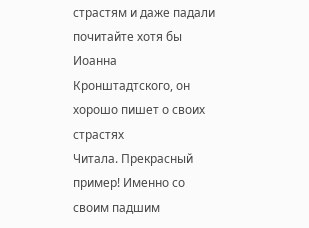страстям и даже падали
почитайте хотя бы Иоанна Кронштадтского, он хорошо пишет о своих страстях
Читала. Прекрасный пример! Именно со своим падшим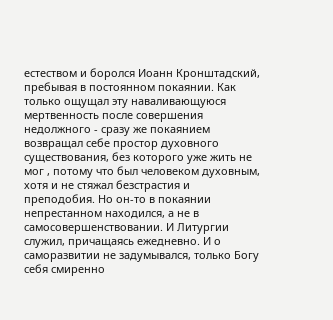естеством и боролся Иоанн Кронштадский, пребывая в постоянном покаянии. Как только ощущал эту наваливающуюся мертвенность после совершения недолжного - сразу же покаянием возвращал себе простор духовного существования, без которого уже жить не мог , потому что был человеком духовным, хотя и не стяжал безстрастия и преподобия. Но он-то в покаянии непрестанном находился, а не в самосовершенствовании. И Литургии служил, причащаясь ежедневно. И о саморазвитии не задумывался, только Богу себя смиренно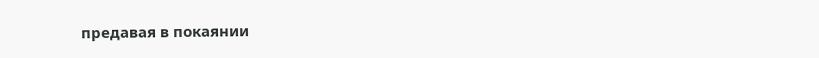предавая в покаянии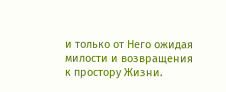и только от Него ожидая милости и возвращения к простору Жизни.